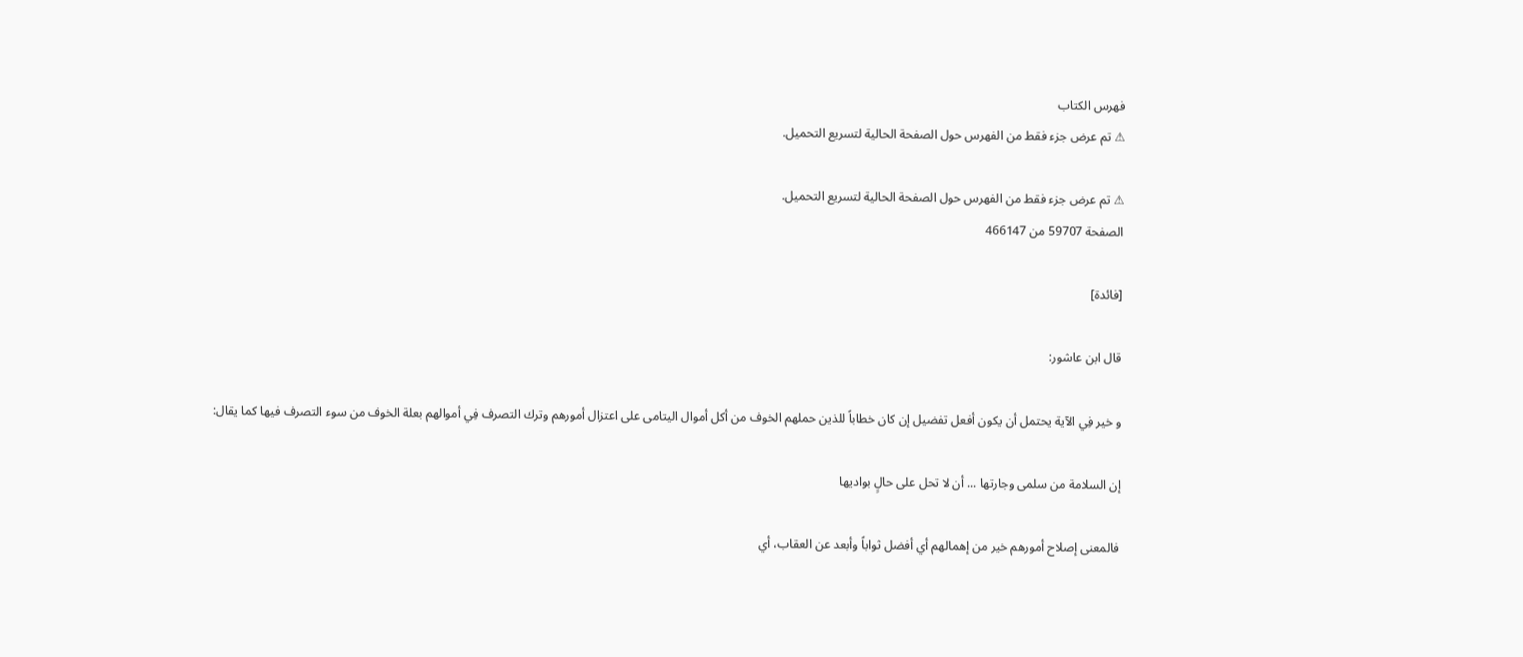فهرس الكتاب
⚠ تم عرض جزء فقط من الفهرس حول الصفحة الحالية لتسريع التحميل.

⚠ تم عرض جزء فقط من الفهرس حول الصفحة الحالية لتسريع التحميل.
الصفحة 59707 من 466147

[فائدة]

قال ابن عاشور:

و خير فِي الآية يحتمل أن يكون أفعل تفضيل إن كان خطاباً للذين حملهم الخوف من أكل أموال اليتامى على اعتزال أمورهم وترك التصرف فِي أموالهم بعلة الخوف من سوء التصرف فيها كما يقال:

إن السلامة من سلمى وجارتها ... أن لا تحل على حالٍ بواديها

فالمعنى إصلاح أمورهم خير من إهمالهم أي أفضل ثواباً وأبعد عن العقاب، أي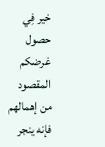خير فِي حصول غرضكم المقصود من إهمالهم فإنه ينجر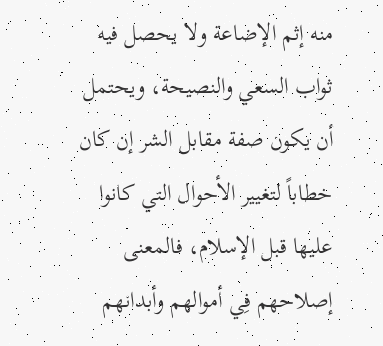منه إثم الإضاعة ولا يحصل فيه ثواب السعي والنصيحة، ويحتمل أن يكون صفة مقابل الشر إن كان خطاباً لتغيير الأحوال التي كانوا عليها قبل الإسلام، فالمعنى إصلاحهم فِي أموالهم وأبدانهم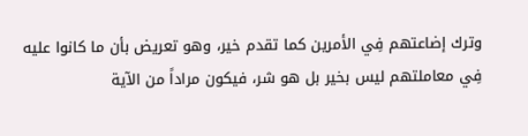وترك إضاعتهم فِي الأمرين كما تقدم خير، وهو تعريض بأن ما كانوا عليه فِي معاملتهم ليس بخير بل هو شر، فيكون مراداً من الآية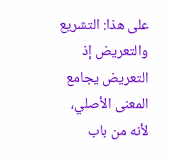على هذا: التشريع والتعريض إذ التعريض يجامع المعنى الأصلي، لأنه من باب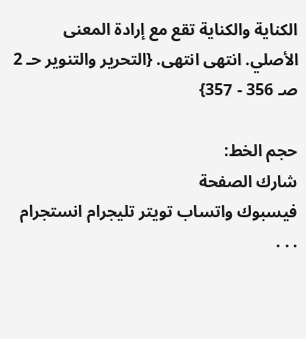الكناية والكناية تقع مع إرادة المعنى الأصلي. انتهى انتهى. {التحرير والتنوير حـ 2 صـ 356 - 357}

حجم الخط:
شارك الصفحة
فيسبوك واتساب تويتر تليجرام انستجرام
. . .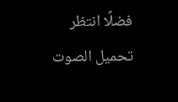فضلًا انتظر تحميل الصوت